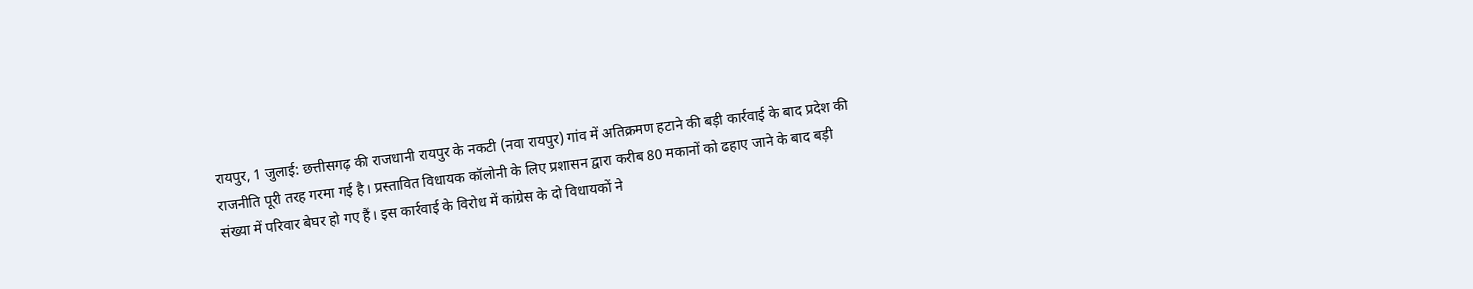रायपुर, 1 जुलाई: छत्तीसगढ़ की राजधानी रायपुर के नकटी (नवा रायपुर) गांव में अतिक्रमण हटाने की बड़ी कार्रवाई के बाद प्रदेश की राजनीति पूरी तरह गरमा गई है। प्रस्तावित विधायक कॉलोनी के लिए प्रशासन द्वारा करीब 80 मकानों को ढहाए जाने के बाद बड़ी संख्या में परिवार बेघर हो गए हैं। इस कार्रवाई के विरोध में कांग्रेस के दो विधायकों ने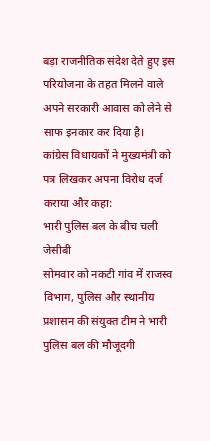बड़ा राजनीतिक संदेश देते हुए इस परियोजना के तहत मिलने वाले अपने सरकारी आवास को लेने से साफ इनकार कर दिया है।
कांग्रेस विधायकों ने मुख्यमंत्री को पत्र लिखकर अपना विरोध दर्ज कराया और कहा:
भारी पुलिस बल के बीच चली जेसीबी
सोमवार को नकटी गांव में राजस्व विभाग, पुलिस और स्थानीय प्रशासन की संयुक्त टीम ने भारी पुलिस बल की मौजूदगी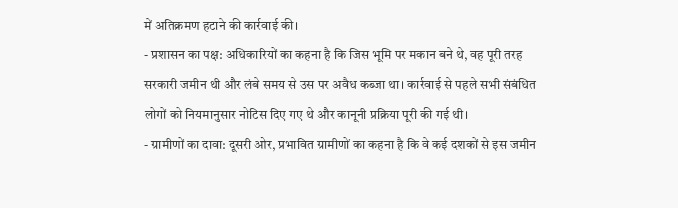में अतिक्रमण हटाने की कार्रवाई की।
- प्रशासन का पक्ष: अधिकारियों का कहना है कि जिस भूमि पर मकान बने थे, वह पूरी तरह सरकारी जमीन थी और लंबे समय से उस पर अवैध कब्जा था। कार्रवाई से पहले सभी संबंधित लोगों को नियमानुसार नोटिस दिए गए थे और कानूनी प्रक्रिया पूरी की गई थी।
- ग्रामीणों का दावा: दूसरी ओर, प्रभावित ग्रामीणों का कहना है कि वे कई दशकों से इस जमीन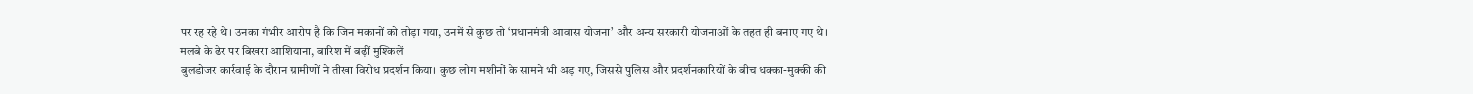पर रह रहे थे। उनका गंभीर आरोप है कि जिन मकानों को तोड़ा गया, उनमें से कुछ तो ‘प्रधानमंत्री आवास योजना’ और अन्य सरकारी योजनाओं के तहत ही बनाए गए थे।
मलबे के ढेर पर बिखरा आशियाना, बारिश में बढ़ीं मुश्किलें
बुलडोजर कार्रवाई के दौरान ग्रामीणों ने तीखा विरोध प्रदर्शन किया। कुछ लोग मशीनों के सामने भी अड़ गए, जिससे पुलिस और प्रदर्शनकारियों के बीच धक्का-मुक्की की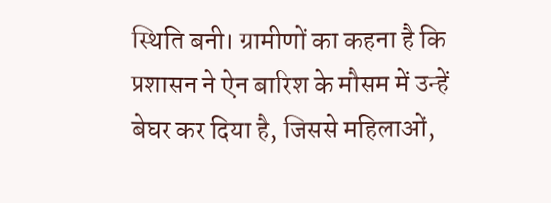स्थिति बनी। ग्रामीणों का कहना है कि प्रशासन ने ऐन बारिश के मौसम में उन्हें बेघर कर दिया है, जिससे महिलाओं,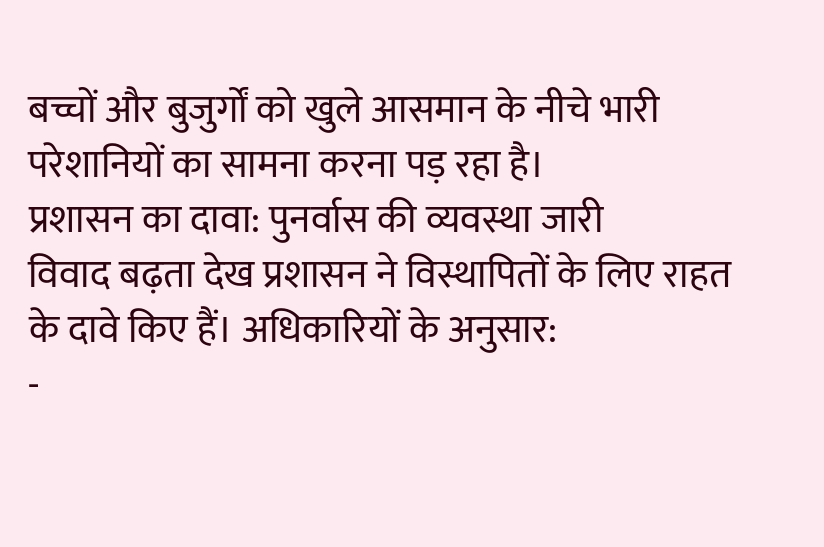बच्चों और बुजुर्गों को खुले आसमान के नीचे भारी परेशानियों का सामना करना पड़ रहा है।
प्रशासन का दावा: पुनर्वास की व्यवस्था जारी
विवाद बढ़ता देख प्रशासन ने विस्थापितों के लिए राहत के दावे किए हैं। अधिकारियों के अनुसार:
-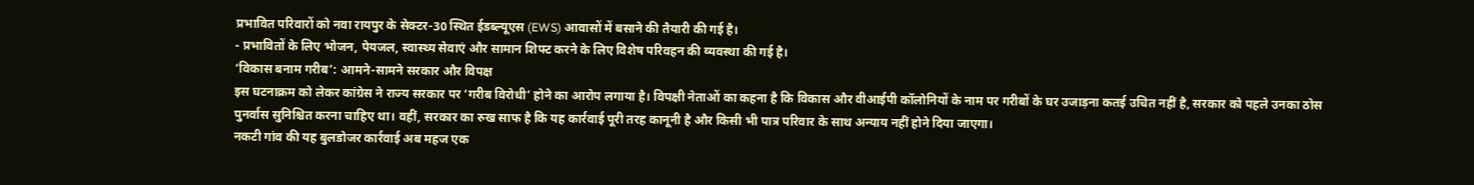प्रभावित परिवारों को नवा रायपुर के सेक्टर-30 स्थित ईडब्ल्यूएस (EWS) आवासों में बसाने की तैयारी की गई है।
- प्रभावितों के लिए भोजन, पेयजल, स्वास्थ्य सेवाएं और सामान शिफ्ट करने के लिए विशेष परिवहन की व्यवस्था की गई है।
‘विकास बनाम गरीब’: आमने-सामने सरकार और विपक्ष
इस घटनाक्रम को लेकर कांग्रेस ने राज्य सरकार पर ‘गरीब विरोधी’ होने का आरोप लगाया है। विपक्षी नेताओं का कहना है कि विकास और वीआईपी कॉलोनियों के नाम पर गरीबों के घर उजाड़ना कतई उचित नहीं है, सरकार को पहले उनका ठोस पुनर्वास सुनिश्चित करना चाहिए था। वहीं, सरकार का रुख साफ है कि यह कार्रवाई पूरी तरह कानूनी है और किसी भी पात्र परिवार के साथ अन्याय नहीं होने दिया जाएगा।
नकटी गांव की यह बुलडोजर कार्रवाई अब महज एक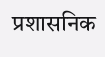प्रशासनिक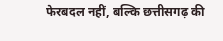फेरबदल नहीं, बल्कि छत्तीसगढ़ की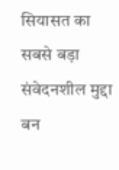सियासत का सबसे बड़ा संवेदनशील मुद्दा बन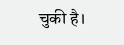चुकी है।